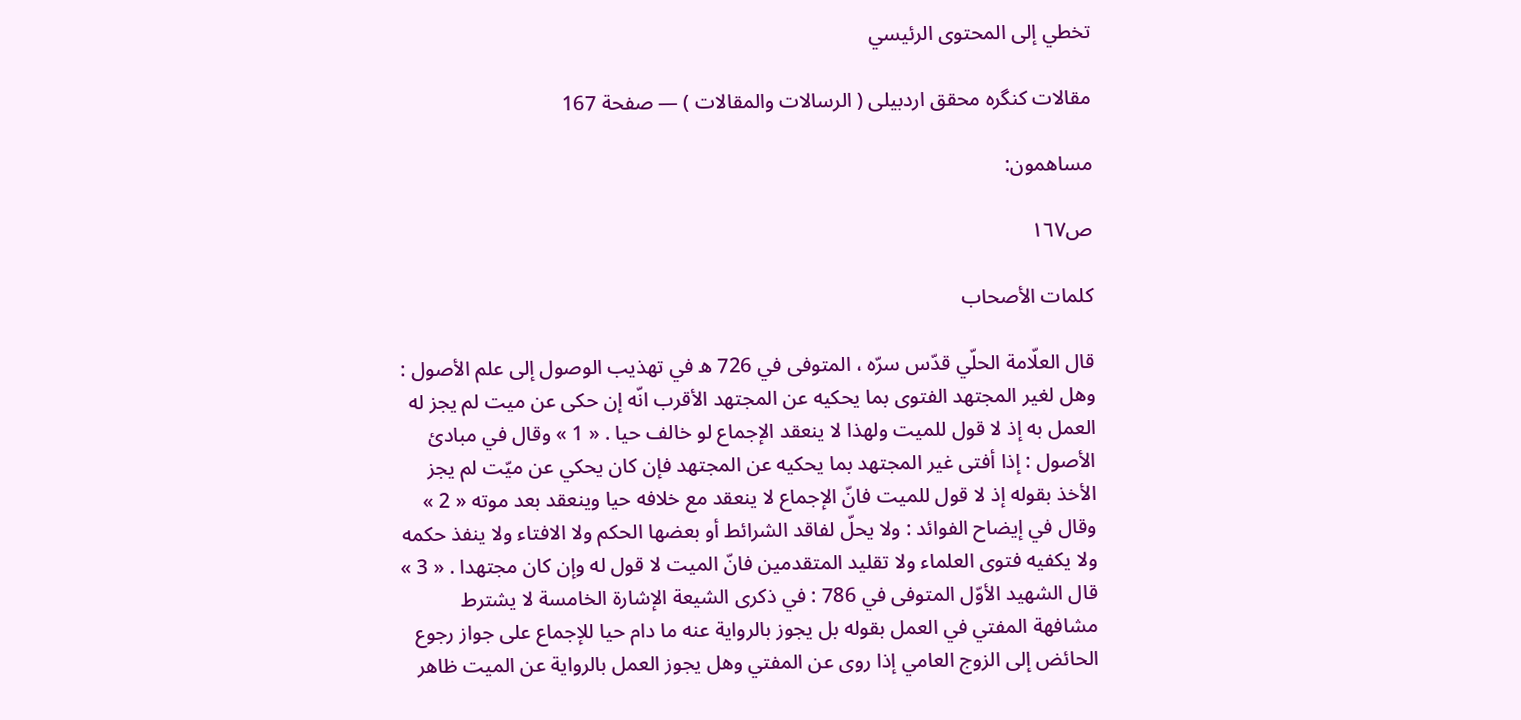تخطي إلى المحتوى الرئيسي

مقالات كنگره محقق اردبيلى ( الرسالات والمقالات ) — صفحة 167

مساهمون:

ص١٦٧

كلمات الأصحاب

قال العلّامة الحلّي قدّس سرّه ، المتوفى في 726 ه في تهذيب الوصول إلى علم الأصول : وهل لغير المجتهد الفتوى بما يحكيه عن المجتهد الأقرب انّه إن حكى عن ميت لم يجز له العمل به إذ لا قول للميت ولهذا لا ينعقد الإجماع لو خالف حيا . « 1 » وقال في مبادئ الأصول : إذا أفتى غير المجتهد بما يحكيه عن المجتهد فإن كان يحكي عن ميّت لم يجز الأخذ بقوله إذ لا قول للميت فانّ الإجماع لا ينعقد مع خلافه حيا وينعقد بعد موته « 2 » وقال في إيضاح الفوائد : ولا يحلّ لفاقد الشرائط أو بعضها الحكم ولا الافتاء ولا ينفذ حكمه ولا يكفيه فتوى العلماء ولا تقليد المتقدمين فانّ الميت لا قول له وإن كان مجتهدا . « 3 » قال الشهيد الأوّل المتوفى في 786 : في ذكرى الشيعة الإشارة الخامسة لا يشترط مشافهة المفتي في العمل بقوله بل يجوز بالرواية عنه ما دام حيا للإجماع على جواز رجوع الحائض إلى الزوج العامي إذا روى عن المفتي وهل يجوز العمل بالرواية عن الميت ظاهر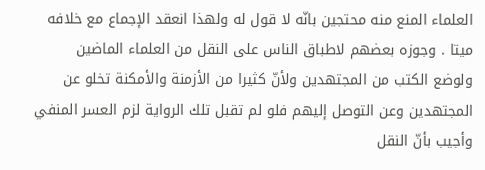العلماء المنع منه محتجين بانّه لا قول له ولهذا انعقد الإجماع مع خلافه ميتا . وجوزه بعضهم لاطباق الناس على النقل من العلماء الماضين ولوضع الكتب من المجتهدين ولأنّ كثيرا من الأزمنة والأمكنة تخلو عن المجتهدين وعن التوصل إليهم فلو لم تقبل تلك الرواية لزم العسر المنفي وأجيب بأنّ النقل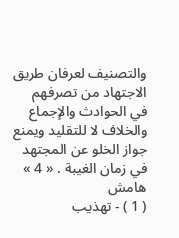والتصنيف لعرفان طريق الاجتهاد من تصرفهم في الحوادث والإجماع والخلاف لا للتقليد ويمنع جواز الخلو عن المجتهد في زمان الغيبة . « 4 »
هامش
( 1 ) - تهذيب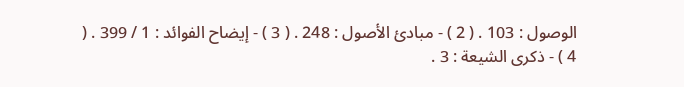الوصول : 103 . ( 2 ) - مبادئ الأصول : 248 . ( 3 ) - إيضاح الفوائد : 1 / 399 . ( 4 ) - ذكرى الشيعة : 3 .